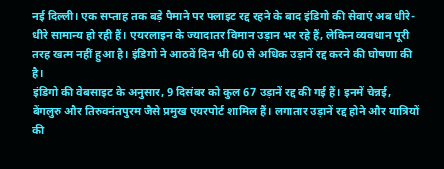नई दिल्ली। एक सप्ताह तक बड़े पैमाने पर फ्लाइट रद्द रहने के बाद इंडिगो की सेवाएं अब धीरे-धीरे सामान्य हो रही हैं। एयरलाइन के ज्यादातर विमान उड़ान भर रहे हैं, लेकिन व्यवधान पूरी तरह खत्म नहीं हुआ है। इंडिगो ने आठवें दिन भी 60 से अधिक उड़ानें रद्द करने की घोषणा की है।
इंडिगो की वेबसाइट के अनुसार, 9 दिसंबर को कुल 67 उड़ानें रद्द की गई हैं। इनमें चेन्नई, बेंगलुरु और तिरुवनंतपुरम जैसे प्रमुख एयरपोर्ट शामिल हैं। लगातार उड़ानें रद्द होने और यात्रियों की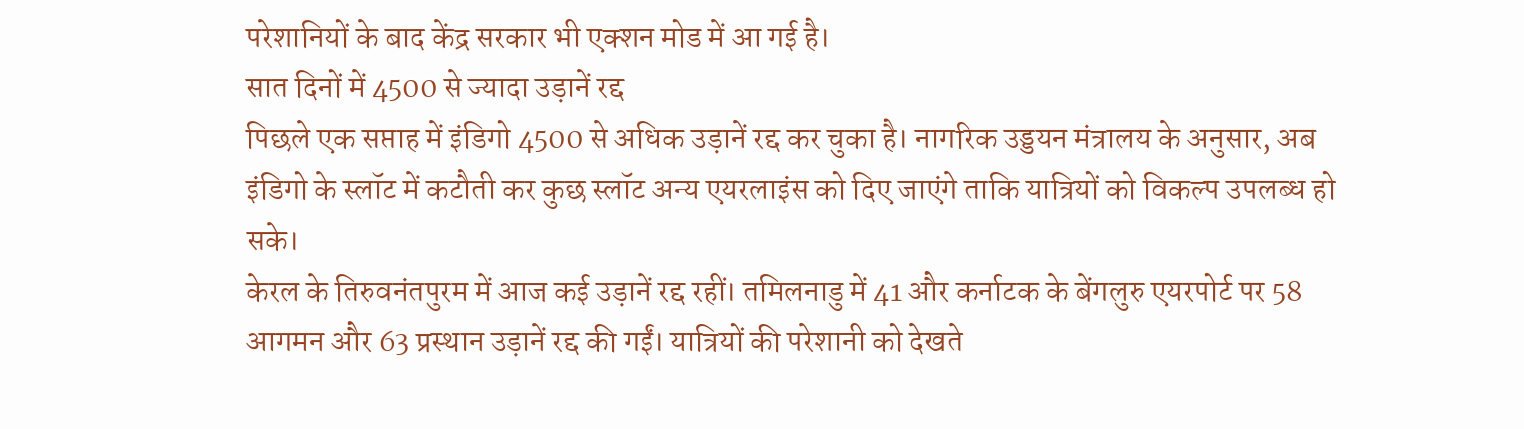परेशानियों के बाद केंद्र सरकार भी एक्शन मोड में आ गई है।
सात दिनों में 4500 से ज्यादा उड़ानें रद्द
पिछले एक सप्ताह में इंडिगो 4500 से अधिक उड़ानें रद्द कर चुका है। नागरिक उड्डयन मंत्रालय के अनुसार, अब इंडिगो के स्लॉट में कटौती कर कुछ स्लॉट अन्य एयरलाइंस को दिए जाएंगे ताकि यात्रियों को विकल्प उपलब्ध हो सके।
केरल के तिरुवनंतपुरम में आज कई उड़ानें रद्द रहीं। तमिलनाडु में 41 और कर्नाटक के बेंगलुरु एयरपोर्ट पर 58 आगमन और 63 प्रस्थान उड़ानें रद्द की गईं। यात्रियों की परेशानी को देखते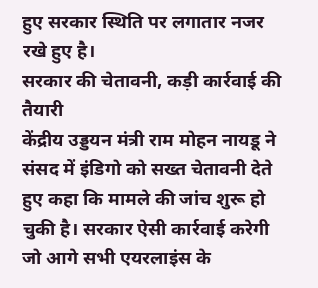हुए सरकार स्थिति पर लगातार नजर रखे हुए है।
सरकार की चेतावनी, कड़ी कार्रवाई की तैयारी
केंद्रीय उड्डयन मंत्री राम मोहन नायडू ने संसद में इंडिगो को सख्त चेतावनी देते हुए कहा कि मामले की जांच शुरू हो चुकी है। सरकार ऐसी कार्रवाई करेगी जो आगे सभी एयरलाइंस के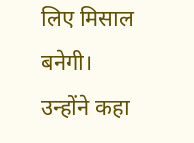लिए मिसाल बनेगी।
उन्होंने कहा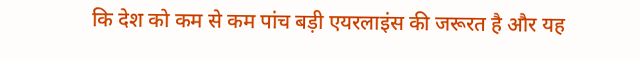कि देश को कम से कम पांच बड़ी एयरलाइंस की जरूरत है और यह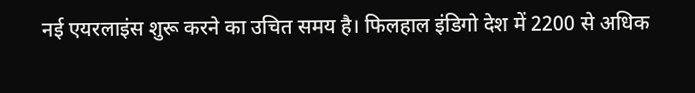नई एयरलाइंस शुरू करने का उचित समय है। फिलहाल इंडिगो देश में 2200 से अधिक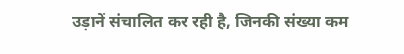उड़ानें संचालित कर रही है, जिनकी संख्या कम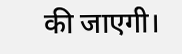की जाएगी।